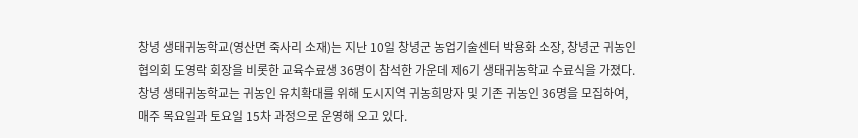창녕 생태귀농학교(영산면 죽사리 소재)는 지난 10일 창녕군 농업기술센터 박용화 소장, 창녕군 귀농인협의회 도영락 회장을 비롯한 교육수료생 36명이 참석한 가운데 제6기 생태귀농학교 수료식을 가졌다.
창녕 생태귀농학교는 귀농인 유치확대를 위해 도시지역 귀농희망자 및 기존 귀농인 36명을 모집하여, 매주 목요일과 토요일 15차 과정으로 운영해 오고 있다.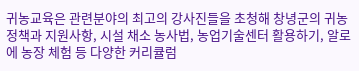귀농교육은 관련분야의 최고의 강사진들을 초청해 창녕군의 귀농 정책과 지원사항, 시설 채소 농사법, 농업기술센터 활용하기, 알로에 농장 체험 등 다양한 커리큘럼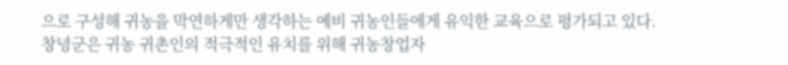으로 구성해 귀농을 막연하게만 생각하는 예비 귀농인들에게 유익한 교육으로 평가되고 있다.
창녕군은 귀농 귀촌인의 적극적인 유치를 위해 귀농창업자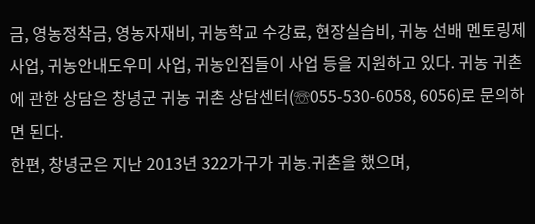금, 영농정착금, 영농자재비, 귀농학교 수강료, 현장실습비, 귀농 선배 멘토링제 사업, 귀농안내도우미 사업, 귀농인집들이 사업 등을 지원하고 있다. 귀농 귀촌에 관한 상담은 창녕군 귀농 귀촌 상담센터(☏055-530-6058, 6056)로 문의하면 된다.
한편, 창녕군은 지난 2013년 322가구가 귀농․귀촌을 했으며,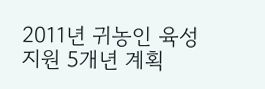2011년 귀농인 육성지원 5개년 계획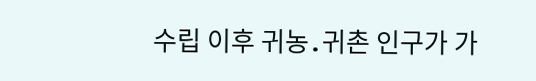수립 이후 귀농․귀촌 인구가 가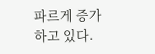파르게 증가하고 있다.